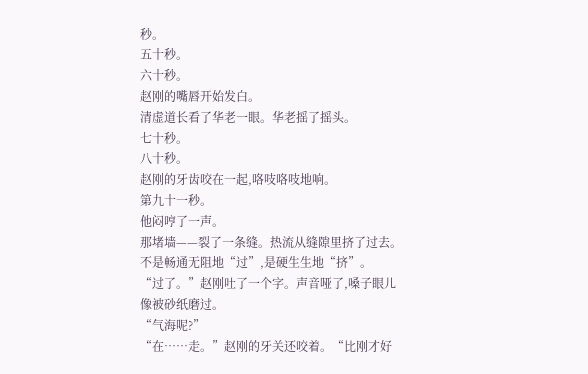秒。
五十秒。
六十秒。
赵刚的嘴唇开始发白。
清虚道长看了华老一眼。华老摇了摇头。
七十秒。
八十秒。
赵刚的牙齿咬在一起,咯吱咯吱地响。
第九十一秒。
他闷哼了一声。
那堵墙——裂了一条缝。热流从缝隙里挤了过去。不是畅通无阻地“过”,是硬生生地“挤”。
“过了。”赵刚吐了一个字。声音哑了,嗓子眼儿像被砂纸磨过。
“气海呢?”
“在……走。”赵刚的牙关还咬着。“比刚才好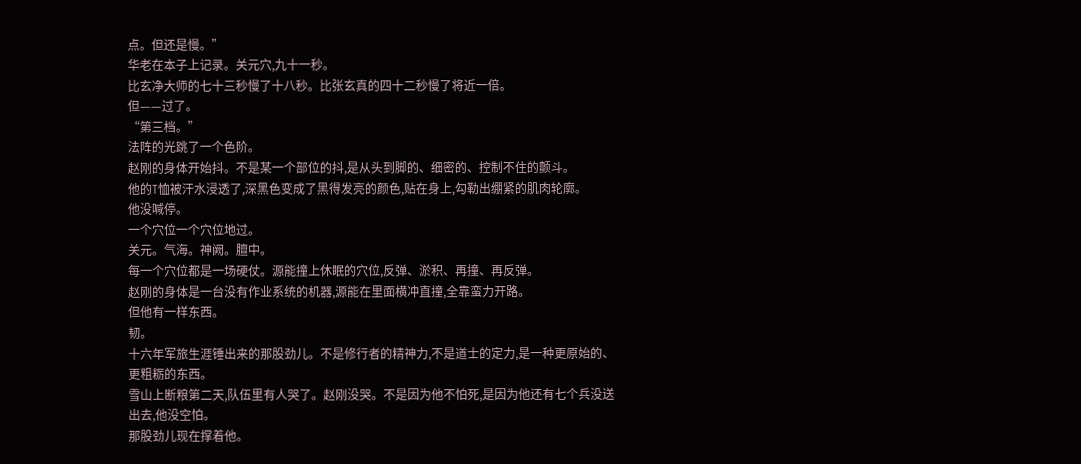点。但还是慢。”
华老在本子上记录。关元穴,九十一秒。
比玄净大师的七十三秒慢了十八秒。比张玄真的四十二秒慢了将近一倍。
但——过了。
“第三档。”
法阵的光跳了一个色阶。
赵刚的身体开始抖。不是某一个部位的抖,是从头到脚的、细密的、控制不住的颤斗。
他的T恤被汗水浸透了,深黑色变成了黑得发亮的颜色,贴在身上,勾勒出绷紧的肌肉轮廓。
他没喊停。
一个穴位一个穴位地过。
关元。气海。神阙。膻中。
每一个穴位都是一场硬仗。源能撞上休眠的穴位,反弹、淤积、再撞、再反弹。
赵刚的身体是一台没有作业系统的机器,源能在里面横冲直撞,全靠蛮力开路。
但他有一样东西。
韧。
十六年军旅生涯锤出来的那股劲儿。不是修行者的精神力,不是道士的定力,是一种更原始的、更粗粝的东西。
雪山上断粮第二天,队伍里有人哭了。赵刚没哭。不是因为他不怕死,是因为他还有七个兵没送出去,他没空怕。
那股劲儿现在撑着他。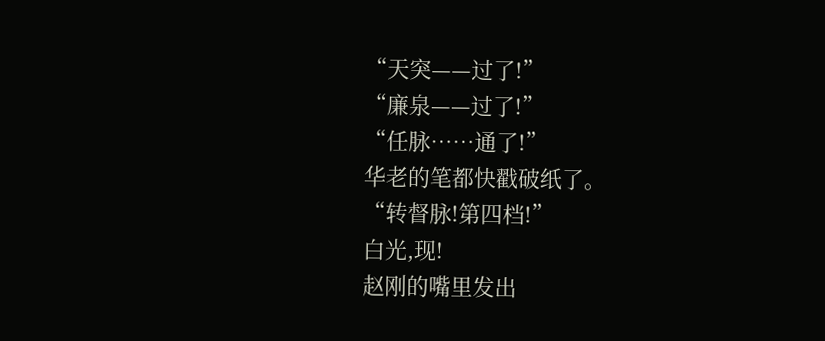“天突——过了!”
“廉泉——过了!”
“任脉……通了!”
华老的笔都快戳破纸了。
“转督脉!第四档!”
白光,现!
赵刚的嘴里发出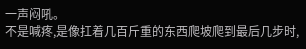一声闷吼。
不是喊疼,是像扛着几百斤重的东西爬坡爬到最后几步时,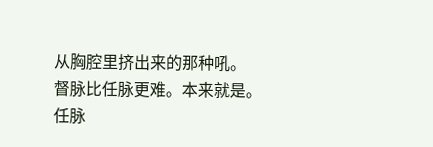从胸腔里挤出来的那种吼。
督脉比任脉更难。本来就是。任脉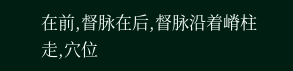在前,督脉在后,督脉沿着嵴柱走,穴位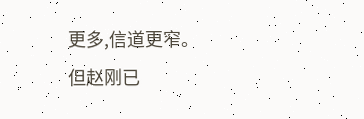更多,信道更窄。
但赵刚已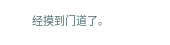经摸到门道了。